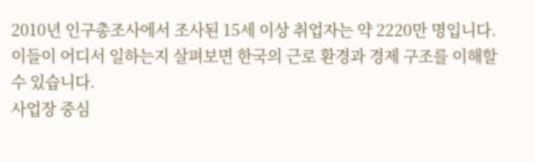2010년 인구총조사에서 조사된 15세 이상 취업자는 약 2220만 명입니다. 이들이 어디서 일하는지 살펴보면 한국의 근로 환경과 경제 구조를 이해할 수 있습니다.
사업장 중심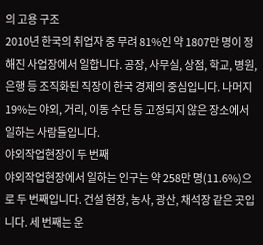의 고용 구조
2010년 한국의 취업자 중 무려 81%인 약 1807만 명이 정해진 사업장에서 일합니다. 공장, 사무실, 상점, 학교, 병원, 은행 등 조직화된 직장이 한국 경제의 중심입니다. 나머지 19%는 야외, 거리, 이동 수단 등 고정되지 않은 장소에서 일하는 사람들입니다.
야외작업현장이 두 번째
야외작업현장에서 일하는 인구는 약 258만 명(11.6%)으로 두 번째입니다. 건설 현장, 농사, 광산, 채석장 같은 곳입니다. 세 번째는 운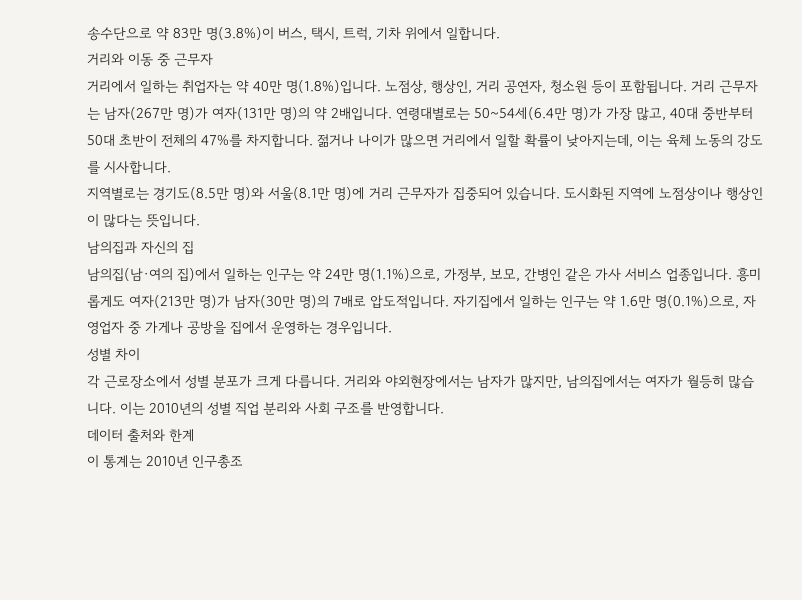송수단으로 약 83만 명(3.8%)이 버스, 택시, 트럭, 기차 위에서 일합니다.
거리와 이동 중 근무자
거리에서 일하는 취업자는 약 40만 명(1.8%)입니다. 노점상, 행상인, 거리 공연자, 청소원 등이 포함됩니다. 거리 근무자는 남자(267만 명)가 여자(131만 명)의 약 2배입니다. 연령대별로는 50~54세(6.4만 명)가 가장 많고, 40대 중반부터 50대 초반이 전체의 47%를 차지합니다. 젊거나 나이가 많으면 거리에서 일할 확률이 낮아지는데, 이는 육체 노동의 강도를 시사합니다.
지역별로는 경기도(8.5만 명)와 서울(8.1만 명)에 거리 근무자가 집중되어 있습니다. 도시화된 지역에 노점상이나 행상인이 많다는 뜻입니다.
남의집과 자신의 집
남의집(남·여의 집)에서 일하는 인구는 약 24만 명(1.1%)으로, 가정부, 보모, 간병인 같은 가사 서비스 업종입니다. 흥미롭게도 여자(213만 명)가 남자(30만 명)의 7배로 압도적입니다. 자기집에서 일하는 인구는 약 1.6만 명(0.1%)으로, 자영업자 중 가게나 공방을 집에서 운영하는 경우입니다.
성별 차이
각 근로장소에서 성별 분포가 크게 다릅니다. 거리와 야외현장에서는 남자가 많지만, 남의집에서는 여자가 월등히 많습니다. 이는 2010년의 성별 직업 분리와 사회 구조를 반영합니다.
데이터 출처와 한계
이 통계는 2010년 인구총조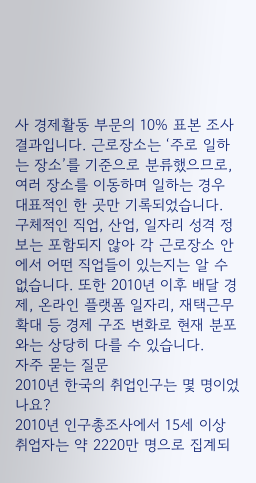사 경제활동 부문의 10% 표본 조사 결과입니다. 근로장소는 ‘주로 일하는 장소’를 기준으로 분류했으므로, 여러 장소를 이동하며 일하는 경우 대표적인 한 곳만 기록되었습니다. 구체적인 직업, 산업, 일자리 성격 정보는 포함되지 않아 각 근로장소 안에서 어떤 직업들이 있는지는 알 수 없습니다. 또한 2010년 이후 배달 경제, 온라인 플랫폼 일자리, 재택근무 확대 등 경제 구조 변화로 현재 분포와는 상당히 다를 수 있습니다.
자주 묻는 질문
2010년 한국의 취업인구는 몇 명이었나요?
2010년 인구총조사에서 15세 이상 취업자는 약 2220만 명으로 집계되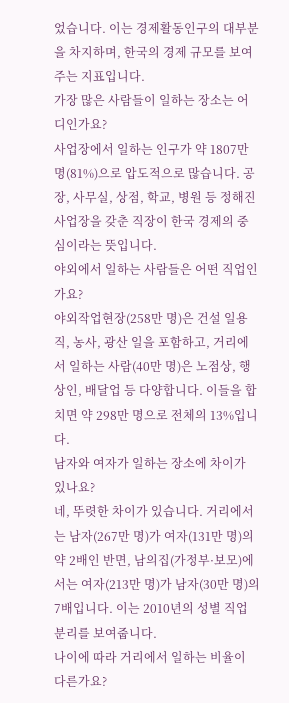었습니다. 이는 경제활동인구의 대부분을 차지하며, 한국의 경제 규모를 보여주는 지표입니다.
가장 많은 사람들이 일하는 장소는 어디인가요?
사업장에서 일하는 인구가 약 1807만 명(81%)으로 압도적으로 많습니다. 공장, 사무실, 상점, 학교, 병원 등 정해진 사업장을 갖춘 직장이 한국 경제의 중심이라는 뜻입니다.
야외에서 일하는 사람들은 어떤 직업인가요?
야외작업현장(258만 명)은 건설 일용직, 농사, 광산 일을 포함하고, 거리에서 일하는 사람(40만 명)은 노점상, 행상인, 배달업 등 다양합니다. 이들을 합치면 약 298만 명으로 전체의 13%입니다.
남자와 여자가 일하는 장소에 차이가 있나요?
네, 뚜렷한 차이가 있습니다. 거리에서는 남자(267만 명)가 여자(131만 명)의 약 2배인 반면, 남의집(가정부·보모)에서는 여자(213만 명)가 남자(30만 명)의 7배입니다. 이는 2010년의 성별 직업 분리를 보여줍니다.
나이에 따라 거리에서 일하는 비율이 다른가요?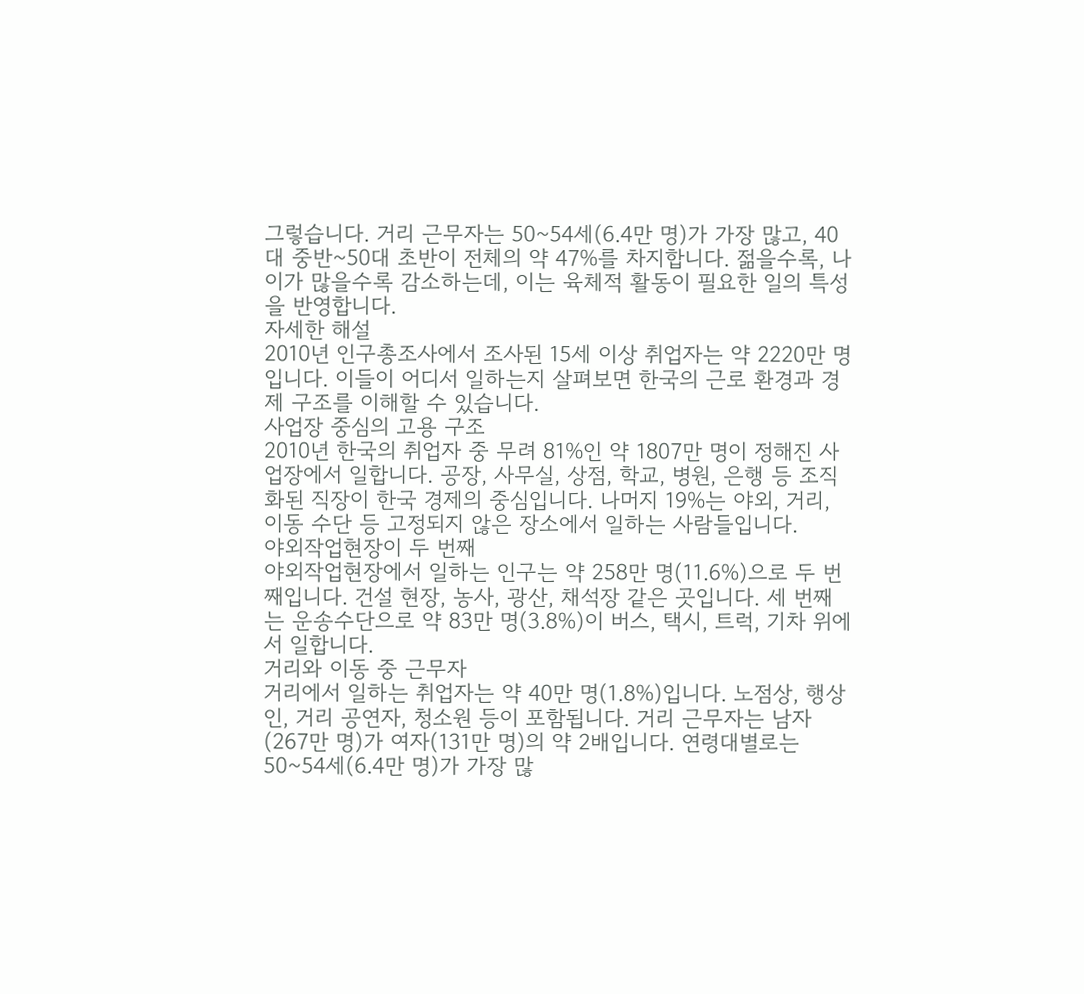그렇습니다. 거리 근무자는 50~54세(6.4만 명)가 가장 많고, 40대 중반~50대 초반이 전체의 약 47%를 차지합니다. 젊을수록, 나이가 많을수록 감소하는데, 이는 육체적 활동이 필요한 일의 특성을 반영합니다.
자세한 해설
2010년 인구총조사에서 조사된 15세 이상 취업자는 약 2220만 명입니다. 이들이 어디서 일하는지 살펴보면 한국의 근로 환경과 경제 구조를 이해할 수 있습니다.
사업장 중심의 고용 구조
2010년 한국의 취업자 중 무려 81%인 약 1807만 명이 정해진 사업장에서 일합니다. 공장, 사무실, 상점, 학교, 병원, 은행 등 조직화된 직장이 한국 경제의 중심입니다. 나머지 19%는 야외, 거리, 이동 수단 등 고정되지 않은 장소에서 일하는 사람들입니다.
야외작업현장이 두 번째
야외작업현장에서 일하는 인구는 약 258만 명(11.6%)으로 두 번째입니다. 건설 현장, 농사, 광산, 채석장 같은 곳입니다. 세 번째는 운송수단으로 약 83만 명(3.8%)이 버스, 택시, 트럭, 기차 위에서 일합니다.
거리와 이동 중 근무자
거리에서 일하는 취업자는 약 40만 명(1.8%)입니다. 노점상, 행상인, 거리 공연자, 청소원 등이 포함됩니다. 거리 근무자는 남자(267만 명)가 여자(131만 명)의 약 2배입니다. 연령대별로는 50~54세(6.4만 명)가 가장 많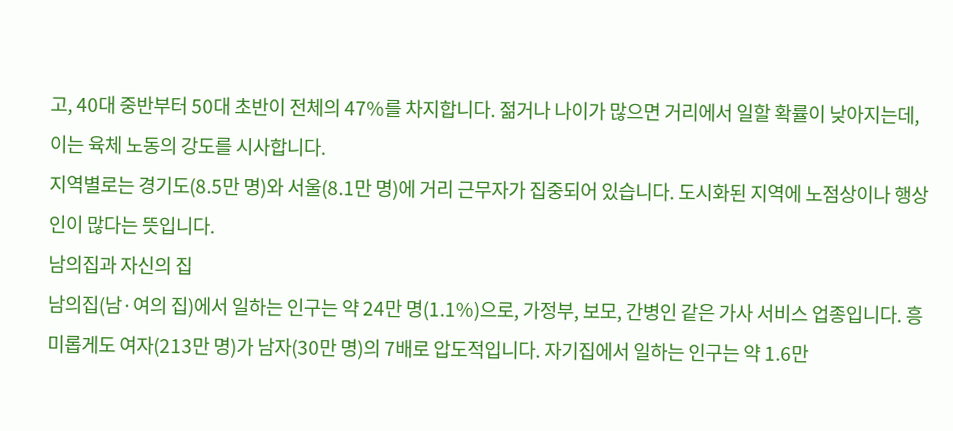고, 40대 중반부터 50대 초반이 전체의 47%를 차지합니다. 젊거나 나이가 많으면 거리에서 일할 확률이 낮아지는데, 이는 육체 노동의 강도를 시사합니다.
지역별로는 경기도(8.5만 명)와 서울(8.1만 명)에 거리 근무자가 집중되어 있습니다. 도시화된 지역에 노점상이나 행상인이 많다는 뜻입니다.
남의집과 자신의 집
남의집(남·여의 집)에서 일하는 인구는 약 24만 명(1.1%)으로, 가정부, 보모, 간병인 같은 가사 서비스 업종입니다. 흥미롭게도 여자(213만 명)가 남자(30만 명)의 7배로 압도적입니다. 자기집에서 일하는 인구는 약 1.6만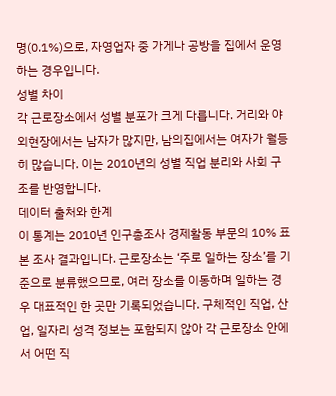명(0.1%)으로, 자영업자 중 가게나 공방을 집에서 운영하는 경우입니다.
성별 차이
각 근로장소에서 성별 분포가 크게 다릅니다. 거리와 야외현장에서는 남자가 많지만, 남의집에서는 여자가 월등히 많습니다. 이는 2010년의 성별 직업 분리와 사회 구조를 반영합니다.
데이터 출처와 한계
이 통계는 2010년 인구총조사 경제활동 부문의 10% 표본 조사 결과입니다. 근로장소는 ‘주로 일하는 장소’를 기준으로 분류했으므로, 여러 장소를 이동하며 일하는 경우 대표적인 한 곳만 기록되었습니다. 구체적인 직업, 산업, 일자리 성격 정보는 포함되지 않아 각 근로장소 안에서 어떤 직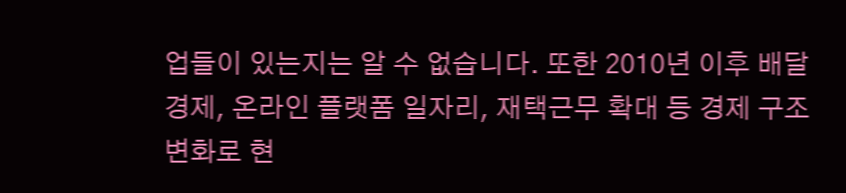업들이 있는지는 알 수 없습니다. 또한 2010년 이후 배달 경제, 온라인 플랫폼 일자리, 재택근무 확대 등 경제 구조 변화로 현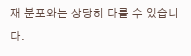재 분포와는 상당히 다를 수 있습니다.